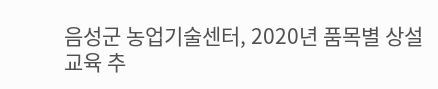음성군 농업기술센터, 2020년 품목별 상설교육 추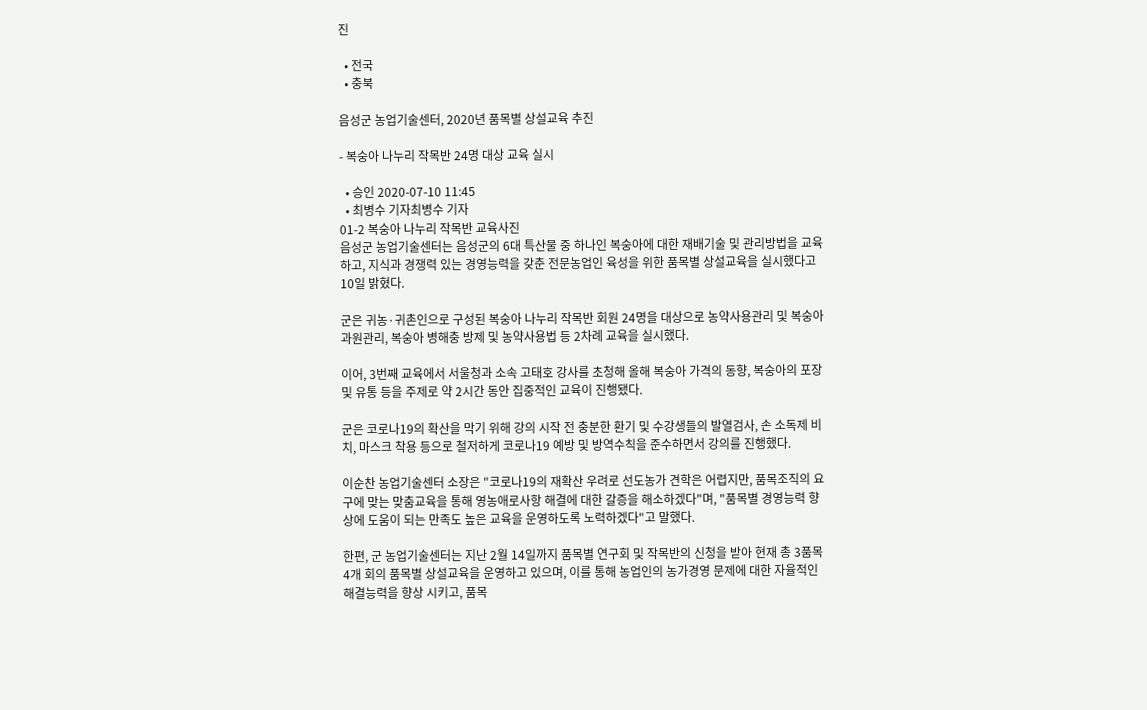진

  • 전국
  • 충북

음성군 농업기술센터, 2020년 품목별 상설교육 추진

- 복숭아 나누리 작목반 24명 대상 교육 실시

  • 승인 2020-07-10 11:45
  • 최병수 기자최병수 기자
01-2 복숭아 나누리 작목반 교육사진
음성군 농업기술센터는 음성군의 6대 특산물 중 하나인 복숭아에 대한 재배기술 및 관리방법을 교육하고, 지식과 경쟁력 있는 경영능력을 갖춘 전문농업인 육성을 위한 품목별 상설교육을 실시했다고 10일 밝혔다.

군은 귀농·귀촌인으로 구성된 복숭아 나누리 작목반 회원 24명을 대상으로 농약사용관리 및 복숭아과원관리, 복숭아 병해충 방제 및 농약사용법 등 2차례 교육을 실시했다.

이어, 3번째 교육에서 서울청과 소속 고태호 강사를 초청해 올해 복숭아 가격의 동향, 복숭아의 포장 및 유통 등을 주제로 약 2시간 동안 집중적인 교육이 진행됐다.

군은 코로나19의 확산을 막기 위해 강의 시작 전 충분한 환기 및 수강생들의 발열검사, 손 소독제 비치, 마스크 착용 등으로 철저하게 코로나19 예방 및 방역수칙을 준수하면서 강의를 진행했다.

이순찬 농업기술센터 소장은 "코로나19의 재확산 우려로 선도농가 견학은 어렵지만, 품목조직의 요구에 맞는 맞춤교육을 통해 영농애로사항 해결에 대한 갈증을 해소하겠다"며, "품목별 경영능력 향상에 도움이 되는 만족도 높은 교육을 운영하도록 노력하겠다"고 말했다.

한편, 군 농업기술센터는 지난 2월 14일까지 품목별 연구회 및 작목반의 신청을 받아 현재 총 3품목 4개 회의 품목별 상설교육을 운영하고 있으며, 이를 통해 농업인의 농가경영 문제에 대한 자율적인 해결능력을 향상 시키고, 품목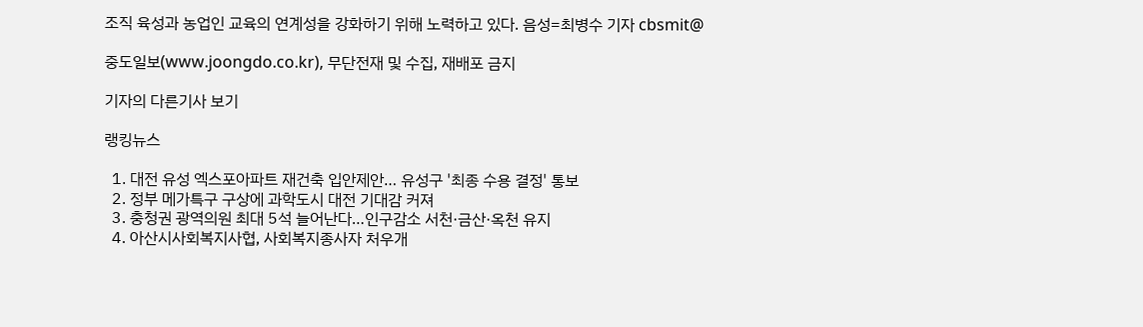조직 육성과 농업인 교육의 연계성을 강화하기 위해 노력하고 있다. 음성=최병수 기자 cbsmit@

중도일보(www.joongdo.co.kr), 무단전재 및 수집, 재배포 금지

기자의 다른기사 보기

랭킹뉴스

  1. 대전 유성 엑스포아파트 재건축 입안제안… 유성구 '최종 수용 결정' 통보
  2. 정부 메가특구 구상에 과학도시 대전 기대감 커져
  3. 충청권 광역의원 최대 5석 늘어난다…인구감소 서천·금산·옥천 유지
  4. 아산시사회복지사협, 사회복지종사자 처우개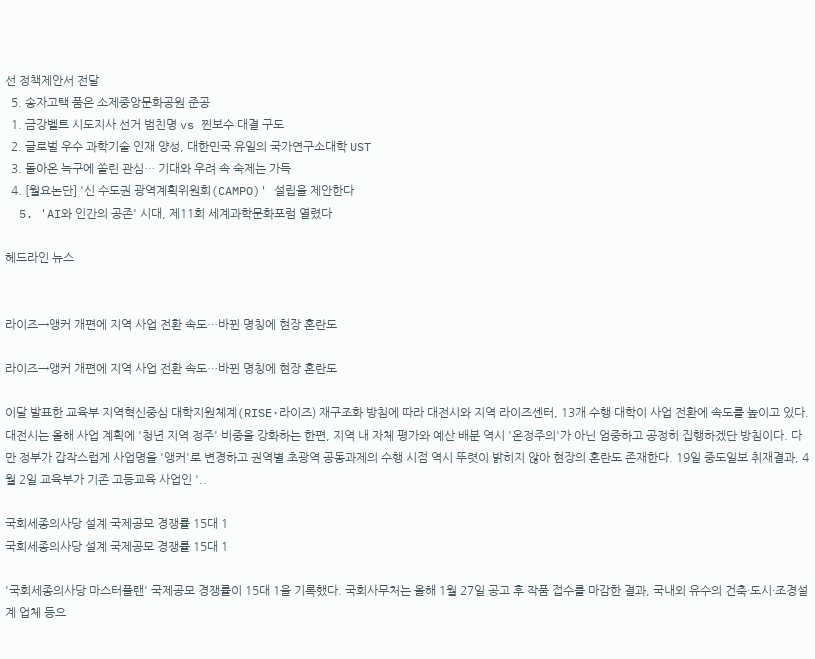선 정책제안서 전달
  5. 송자고택 품은 소제중앙문화공원 준공
  1. 금강벨트 시도지사 선거 범친명 vs 찐보수 대결 구도
  2. 글로벌 우수 과학기술 인재 양성, 대한민국 유일의 국가연구소대학 UST
  3. 돌아온 늑구에 쏠린 관심… 기대와 우려 속 숙제는 가득
  4. [월요논단] '신 수도권 광역계획위원회(CAMPO)' 설립을 제안한다
  5. 'AI와 인간의 공존' 시대, 제11회 세계과학문화포럼 열렸다

헤드라인 뉴스


라이즈→앵커 개편에 지역 사업 전환 속도…바뀐 명칭에 현장 혼란도

라이즈→앵커 개편에 지역 사업 전환 속도…바뀐 명칭에 현장 혼란도

이달 발표한 교육부 지역혁신중심 대학지원체계(RISE·라이즈) 재구조화 방침에 따라 대전시와 지역 라이즈센터, 13개 수행 대학이 사업 전환에 속도를 높이고 있다. 대전시는 올해 사업 계획에 '청년 지역 정주' 비중을 강화하는 한편, 지역 내 자체 평가와 예산 배분 역시 '온정주의'가 아닌 엄중하고 공정히 집행하겠단 방침이다. 다만 정부가 갑작스럽게 사업명을 '앵커'로 변경하고 권역별 초광역 공동과제의 수행 시점 역시 뚜렷이 밝히지 않아 현장의 혼란도 존재한다. 19일 중도일보 취재결과, 4월 2일 교육부가 기존 고등교육 사업인 '..

국회세종의사당 설계 국제공모 경쟁률 15대 1
국회세종의사당 설계 국제공모 경쟁률 15대 1

'국회세종의사당 마스터플랜' 국제공모 경쟁률이 15대 1을 기록했다. 국회사무처는 올해 1월 27일 공고 후 작품 접수를 마감한 결과, 국내외 유수의 건축·도시·조경설계 업체 등으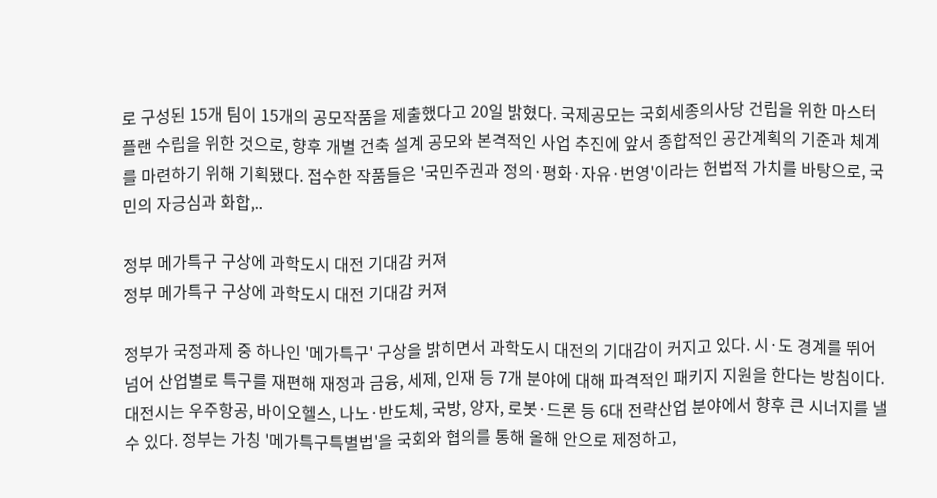로 구성된 15개 팀이 15개의 공모작품을 제출했다고 20일 밝혔다. 국제공모는 국회세종의사당 건립을 위한 마스터플랜 수립을 위한 것으로, 향후 개별 건축 설계 공모와 본격적인 사업 추진에 앞서 종합적인 공간계획의 기준과 체계를 마련하기 위해 기획됐다. 접수한 작품들은 '국민주권과 정의·평화·자유·번영'이라는 헌법적 가치를 바탕으로, 국민의 자긍심과 화합,..

정부 메가특구 구상에 과학도시 대전 기대감 커져
정부 메가특구 구상에 과학도시 대전 기대감 커져

정부가 국정과제 중 하나인 '메가특구' 구상을 밝히면서 과학도시 대전의 기대감이 커지고 있다. 시·도 경계를 뛰어넘어 산업별로 특구를 재편해 재정과 금융, 세제, 인재 등 7개 분야에 대해 파격적인 패키지 지원을 한다는 방침이다. 대전시는 우주항공, 바이오헬스, 나노·반도체, 국방, 양자, 로봇·드론 등 6대 전략산업 분야에서 향후 큰 시너지를 낼 수 있다. 정부는 가칭 '메가특구특별법'을 국회와 협의를 통해 올해 안으로 제정하고,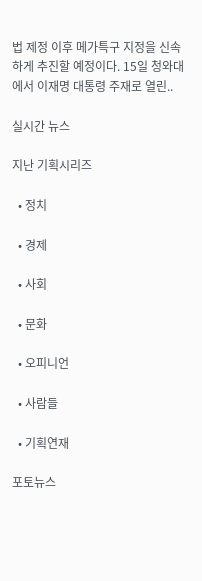법 제정 이후 메가특구 지정을 신속하게 추진할 예정이다. 15일 청와대에서 이재명 대통령 주재로 열린..

실시간 뉴스

지난 기획시리즈

  • 정치

  • 경제

  • 사회

  • 문화

  • 오피니언

  • 사람들

  • 기획연재

포토뉴스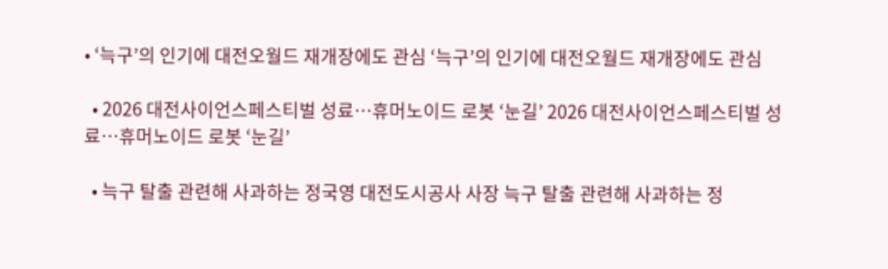• ‘늑구’의 인기에 대전오월드 재개장에도 관심 ‘늑구’의 인기에 대전오월드 재개장에도 관심

  • 2026 대전사이언스페스티벌 성료…휴머노이드 로봇 ‘눈길’ 2026 대전사이언스페스티벌 성료…휴머노이드 로봇 ‘눈길’

  • 늑구 탈출 관련해 사과하는 정국영 대전도시공사 사장 늑구 탈출 관련해 사과하는 정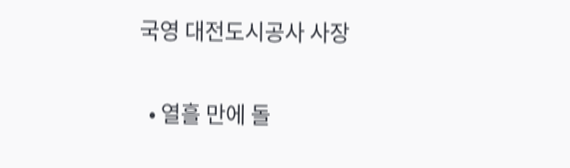국영 대전도시공사 사장

  • 열흘 만에 돌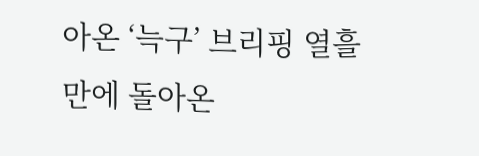아온 ‘늑구’ 브리핑 열흘 만에 돌아온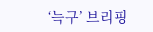‘늑구’ 브리핑